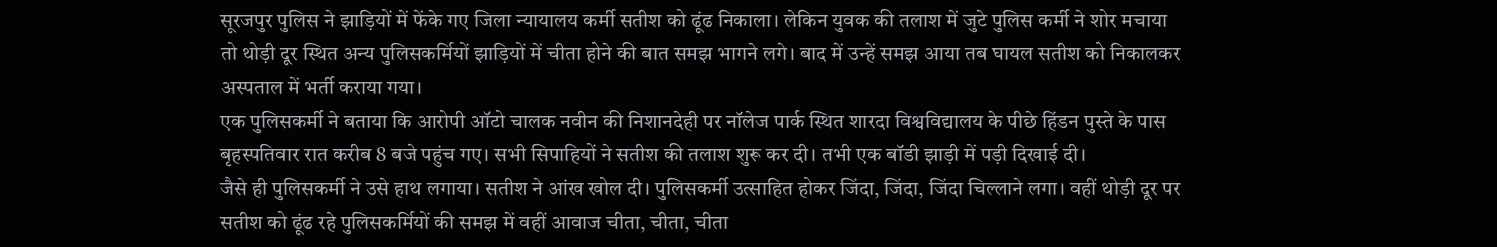सूरजपुर पुलिस ने झाड़ियों में फेंके गए जिला न्यायालय कर्मी सतीश को ढूंढ निकाला। लेकिन युवक की तलाश में जुटे पुलिस कर्मी ने शोर मचाया तो थोड़ी दूर स्थित अन्य पुलिसकर्मियों झाड़ियों में चीता होने की बात समझ भागने लगे। बाद में उन्हें समझ आया तब घायल सतीश को निकालकर अस्पताल में भर्ती कराया गया।
एक पुलिसकर्मी ने बताया कि आरोपी ऑटो चालक नवीन की निशानदेही पर नॉलेज पार्क स्थित शारदा विश्वविद्यालय के पीछे हिंडन पुस्ते के पास बृहस्पतिवार रात करीब 8 बजे पहुंच गए। सभी सिपाहियों ने सतीश की तलाश शुरू कर दी। तभी एक बॉडी झाड़ी में पड़ी दिखाई दी।
जैसे ही पुलिसकर्मी ने उसे हाथ लगाया। सतीश ने आंख खोल दी। पुलिसकर्मी उत्साहित होकर जिंदा, जिंदा, जिंदा चिल्लाने लगा। वहीं थोड़ी दूर पर सतीश को ढूंढ रहे पुलिसकर्मियों की समझ में वहीं आवाज चीता, चीता, चीता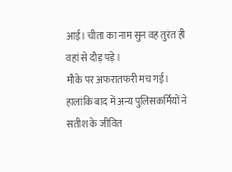आई। चीता का नाम सुन वह तुरंत ही वहां से दौड़ पड़े।
मौके पर अफरातफरी मच गई। हालांकि बाद में अन्य पुलिसकर्मियों ने सतीश के जीवित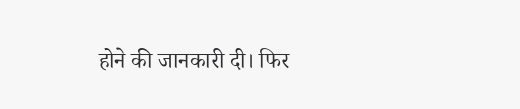होने की जानकारी दी। फिर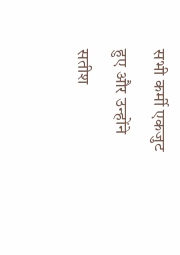सभी कर्मी एकजुट हुए और उन्होंने सतीश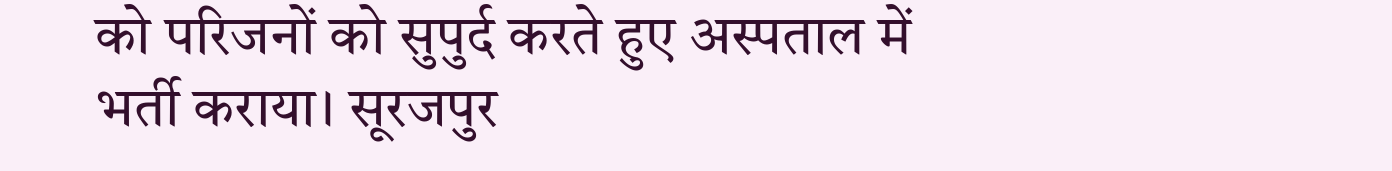को परिजनों को सुपुर्द करते हुए अस्पताल में भर्ती कराया। सूरजपुर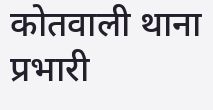कोतवाली थाना प्रभारी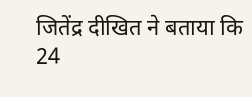जितेंद्र दीखित ने बताया कि 24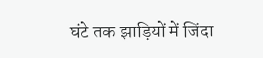घंटे तक झाड़ियों में जिंदा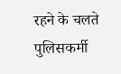रहने के चलते पुलिसकर्मी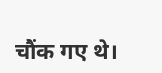चौंक गए थे।